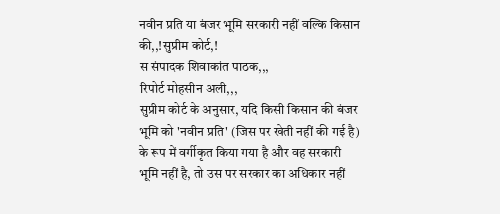नवीन प्रति या बंजर भूमि सरकारी नहीं वल्कि किसान की,,!सुप्रीम कोर्ट,!
स संपादक शिवाकांत पाठक,,,
रिपोर्ट मोहसीन अली,,,
सुप्रीम कोर्ट के अनुसार, यदि किसी किसान की बंजर भूमि को 'नवीन प्रति' (जिस पर खेती नहीं की गई है) के रूप में वर्गीकृत किया गया है और वह सरकारी भूमि नहीं है, तो उस पर सरकार का अधिकार नहीं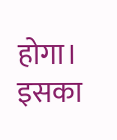होगा। इसका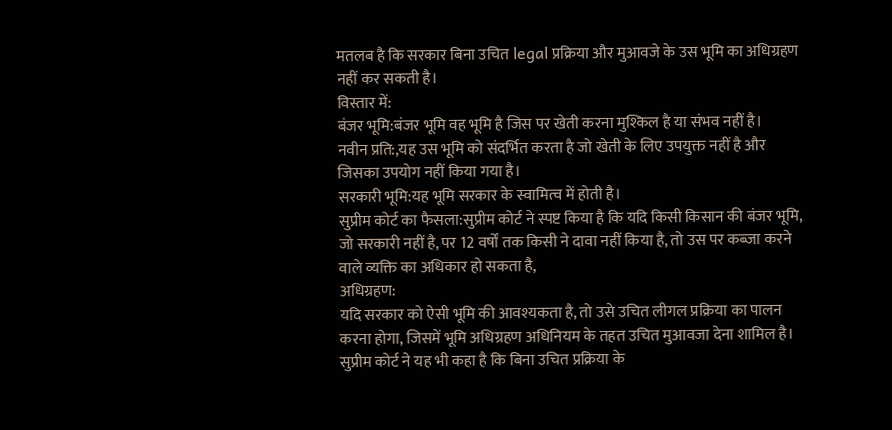मतलब है कि सरकार बिना उचित legal प्रक्रिया और मुआवजे के उस भूमि का अधिग्रहण नहीं कर सकती है।
विस्तार में:
बंजर भूमि:बंजर भूमि वह भूमि है जिस पर खेती करना मुश्किल है या संभव नहीं है।
नवीन प्रति:,यह उस भूमि को संदर्भित करता है जो खेती के लिए उपयुक्त नहीं है और जिसका उपयोग नहीं किया गया है।
सरकारी भूमि:यह भूमि सरकार के स्वामित्व में होती है।
सुप्रीम कोर्ट का फैसला:सुप्रीम कोर्ट ने स्पष्ट किया है कि यदि किसी किसान की बंजर भूमि, जो सरकारी नहीं है, पर 12 वर्षों तक किसी ने दावा नहीं किया है, तो उस पर कब्जा करने वाले व्यक्ति का अधिकार हो सकता है,
अधिग्रहण:
यदि सरकार को ऐसी भूमि की आवश्यकता है, तो उसे उचित लीगल प्रक्रिया का पालन करना होगा, जिसमें भूमि अधिग्रहण अधिनियम के तहत उचित मुआवजा देना शामिल है।
सुप्रीम कोर्ट ने यह भी कहा है कि बिना उचित प्रक्रिया के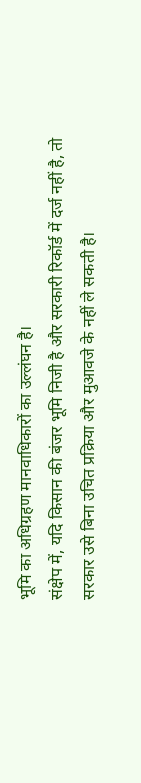भूमि का अधिग्रहण मानवाधिकारों का उल्लंघन है।
संक्षेप में, यदि किसान की बंजर भूमि निजी है और सरकारी रिकॉर्ड में दर्ज नहीं है, तो सरकार उसे बिना उचित प्रक्रिया और मुआवजे के नहीं ले सकती है।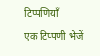टिप्पणियाँ
एक टिप्पणी भेजें